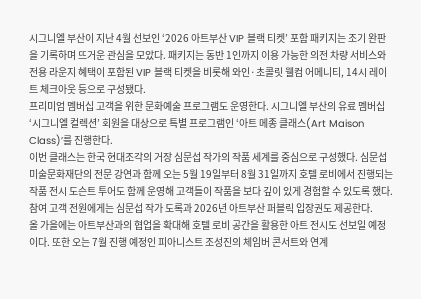시그니엘 부산이 지난 4월 선보인 ‘2026 아트부산 VIP 블랙 티켓’ 포함 패키지는 조기 완판을 기록하며 뜨거운 관심을 모았다. 패키지는 동반 1인까지 이용 가능한 의전 차량 서비스와 전용 라운지 혜택이 포함된 VIP 블랙 티켓을 비롯해 와인·초콜릿 웰컴 어메니티, 14시 레이트 체크아웃 등으로 구성됐다.
프리미엄 멤버십 고객을 위한 문화예술 프로그램도 운영한다. 시그니엘 부산의 유료 멤버십 ‘시그니엘 컬렉션’ 회원을 대상으로 특별 프로그램인 ‘아트 메종 클래스(Art Maison Class)’를 진행한다.
이번 클래스는 한국 현대조각의 거장 심문섭 작가의 작품 세계를 중심으로 구성했다. 심문섭미술문화재단의 전문 강연과 함께 오는 5월 19일부터 8월 31일까지 호텔 로비에서 진행되는 작품 전시 도슨트 투어도 함께 운영해 고객들이 작품을 보다 깊이 있게 경험할 수 있도록 했다. 참여 고객 전원에게는 심문섭 작가 도록과 2026년 아트부산 퍼블릭 입장권도 제공한다.
올 가을에는 아트부산과의 협업을 확대해 호텔 로비 공간을 활용한 아트 전시도 선보일 예정이다. 또한 오는 7월 진행 예정인 피아니스트 조성진의 체임버 콘서트와 연계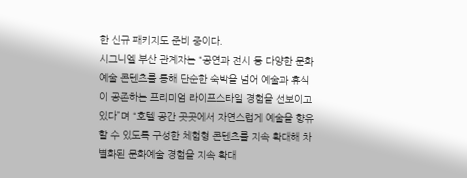한 신규 패키지도 준비 중이다.
시그니엘 부산 관계자는 “공연과 전시 등 다양한 문화예술 콘텐츠를 통해 단순한 숙박을 넘어 예술과 휴식이 공존하는 프리미엄 라이프스타일 경험을 선보이고 있다”며 “호텔 공간 곳곳에서 자연스럽게 예술을 향유할 수 있도록 구성한 체험형 콘텐츠를 지속 확대해 차별화된 문화예술 경험을 지속 확대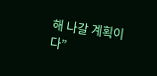해 나갈 계획이다”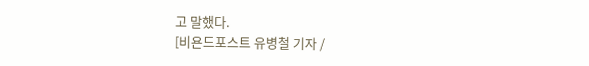고 말했다.
[비욘드포스트 유병철 기자 /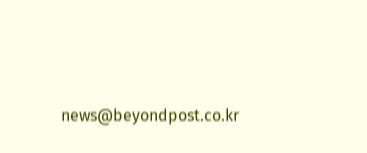news@beyondpost.co.kr